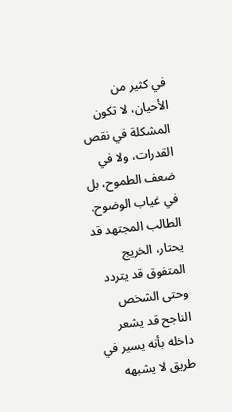في كثير من الأحيان، لا تكون المشكلة في نقص القدرات، ولا في ضعف الطموح، بل في غياب الوضوح.
الطالب المجتهد قد يحتار، الخريج المتفوق قد يتردد وحتى الشخص الناجح قد يشعر داخله بأنه يسير في طريق لا يشبهه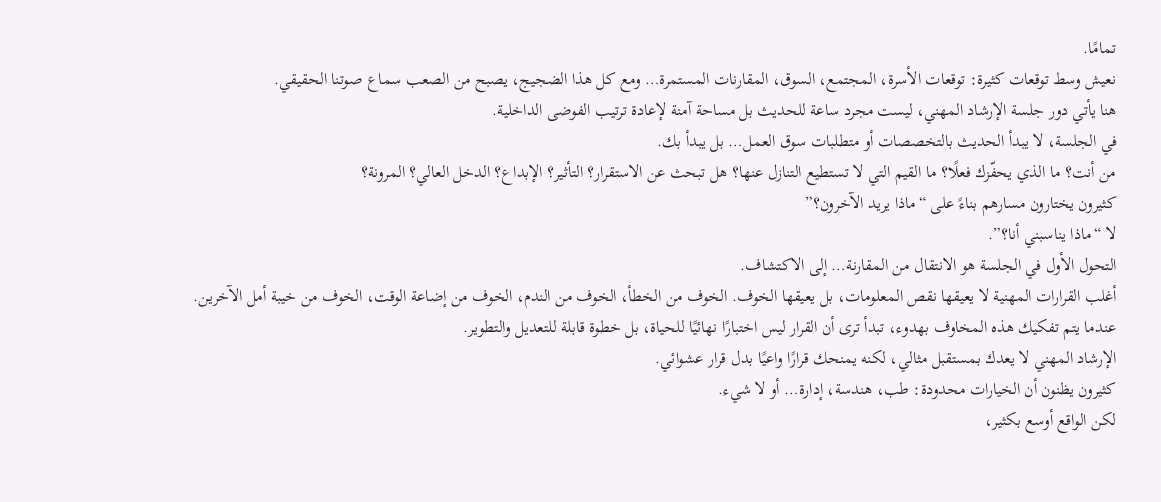تمامًا.
نعيش وسط توقعات كثيرة: توقعات الأسرة، المجتمع، السوق، المقارنات المستمرة… ومع كل هذا الضجيج، يصبح من الصعب سماع صوتنا الحقيقي.
هنا يأتي دور جلسة الإرشاد المهني، ليست مجرد ساعة للحديث بل مساحة آمنة لإعادة ترتيب الفوضى الداخلية.
في الجلسة، لا يبدأ الحديث بالتخصصات أو متطلبات سوق العمل… بل يبدأ بك.
من أنت؟ ما الذي يحفّزك فعلًا؟ ما القيم التي لا تستطيع التنازل عنها؟ هل تبحث عن الاستقرار؟ التأثير؟ الإبداع؟ الدخل العالي؟ المرونة؟
كثيرون يختارون مسارهم بناءً على “ماذا يريد الآخرون؟”
لا “ماذا يناسبني أنا؟”.
التحول الأول في الجلسة هو الانتقال من المقارنة… إلى الاكتشاف.
أغلب القرارات المهنية لا يعيقها نقص المعلومات، بل يعيقها الخوف. الخوف من الخطأ، الخوف من الندم، الخوف من إضاعة الوقت، الخوف من خيبة أمل الآخرين.
عندما يتم تفكيك هذه المخاوف بهدوء، تبدأ ترى أن القرار ليس اختبارًا نهائيًا للحياة، بل خطوة قابلة للتعديل والتطوير.
الإرشاد المهني لا يعدك بمستقبل مثالي، لكنه يمنحك قرارًا واعيًا بدل قرار عشوائي.
كثيرون يظنون أن الخيارات محدودة: طب، هندسة، إدارة… أو لا شيء.
لكن الواقع أوسع بكثير،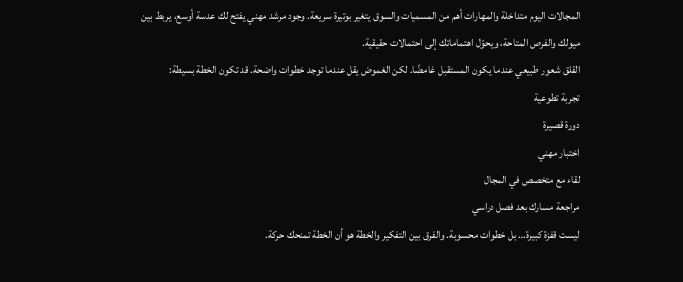المجالات اليوم متداخلة والمهارات أهم من المسميات والسوق يتغير بوتيرة سريعة. وجود مرشد مهني يفتح لك عدسة أوسع، يربط بين ميولك والفرص المتاحة، ويحوّل اهتماماتك إلى احتمالات حقيقية.
القلق شعور طبيعي عندما يكون المستقبل غامضًا. لكن الغموض يقل عندما توجد خطوات واضحة. قد تكون الخطة بسيطة:
تجربة تطوعية
دورة قصيرة
اختبار مهني
لقاء مع متخصص في المجال
مراجعة مسارك بعد فصل دراسي
ليست قفزة كبيرة… بل خطوات محسوبة. والفرق بين التفكير والخطة هو أن الخطة تمنحك حركة.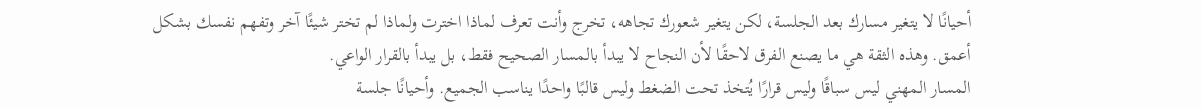أحيانًا لا يتغير مسارك بعد الجلسة، لكن يتغير شعورك تجاهه، تخرج وأنت تعرف لماذا اخترت ولماذا لم تختر شيئًا آخر وتفهم نفسك بشكل أعمق. وهذه الثقة هي ما يصنع الفرق لاحقًا لأن النجاح لا يبدأ بالمسار الصحيح فقط، بل يبدأ بالقرار الواعي.
المسار المهني ليس سباقًا وليس قرارًا يُتخذ تحت الضغط وليس قالبًا واحدًا يناسب الجميع. وأحيانًا جلسة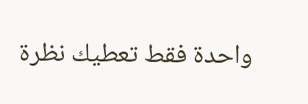واحدة فقط تعطيك نظرة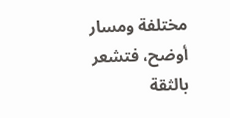مختلفة ومسار أوضح، فتشعر بالثقة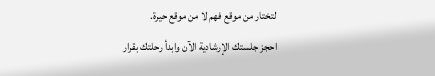لتختار من موقع فهم لا من موقع حيرة.
احجز جلستك الإرشادية الآن وابدأ رحلتك بقرار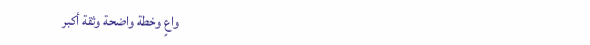واعٍ وخطة واضحة وثقة أكبر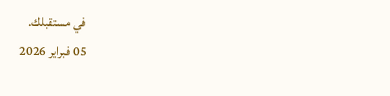في مستقبلك.
05 فبراير 2026